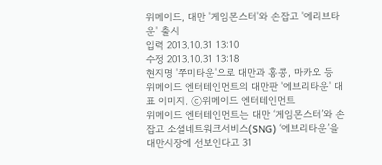위메이드, 대만 '게임몬스터'와 손잡고 '에리브타운' 출시
입력 2013.10.31 13:10
수정 2013.10.31 13:18
현지명 '쭈미타운'으로 대만과 홍콩, 마카오 등
위메이드 엔터테인먼트의 대만판 '에브리타운' 대표 이미지. ⓒ위메이드 엔터테인먼트
위메이드 엔터테인먼트는 대만 ‘게임몬스터’와 손잡고 소셜네트워크서비스(SNG) ‘에브리타운’을 대만시장에 선보인다고 31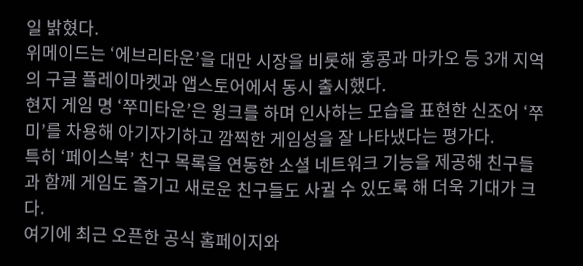일 밝혔다.
위메이드는 ‘에브리타운’을 대만 시장을 비롯해 홍콩과 마카오 등 3개 지역의 구글 플레이마켓과 앱스토어에서 동시 출시했다.
현지 게임 명 ‘쭈미타운’은 윙크를 하며 인사하는 모습을 표현한 신조어 ‘쭈미’를 차용해 아기자기하고 깜찍한 게임성을 잘 나타냈다는 평가다.
특히 ‘페이스북’ 친구 목록을 연동한 소셜 네트워크 기능을 제공해 친구들과 함께 게임도 즐기고 새로운 친구들도 사귈 수 있도록 해 더욱 기대가 크다.
여기에 최근 오픈한 공식 홈페이지와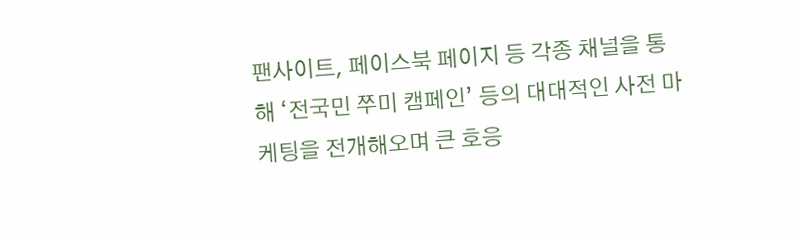팬사이트, 페이스북 페이지 등 각종 채널을 통해 ‘전국민 쭈미 캠페인’ 등의 대대적인 사전 마케팅을 전개해오며 큰 호응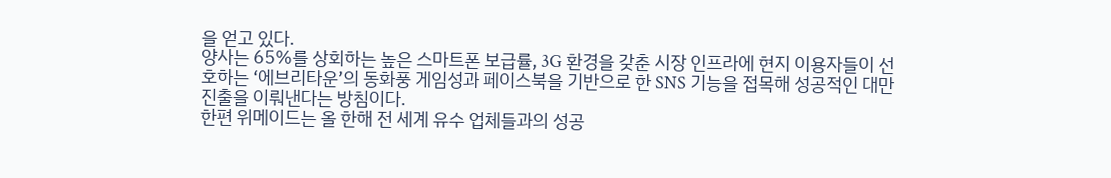을 얻고 있다.
양사는 65%를 상회하는 높은 스마트폰 보급률, 3G 환경을 갖춘 시장 인프라에 현지 이용자들이 선호하는 ‘에브리타운’의 동화풍 게임성과 페이스북을 기반으로 한 SNS 기능을 접목해 성공적인 대만 진출을 이뤄낸다는 방침이다.
한편 위메이드는 올 한해 전 세계 유수 업체들과의 성공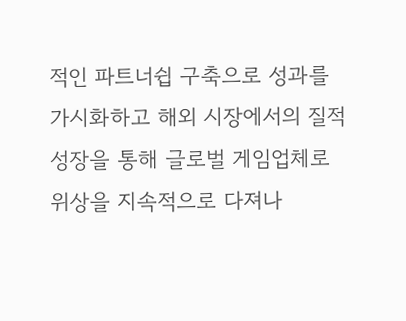적인 파트너쉽 구축으로 성과를 가시화하고 해외 시장에서의 질적 성장을 통해 글로벌 게임업체로 위상을 지속적으로 다져나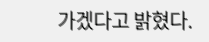가겠다고 밝혔다.